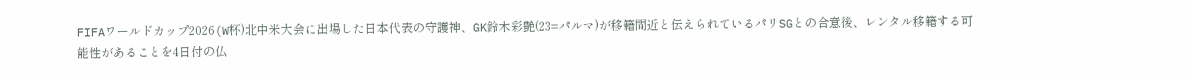FIFAワールドカップ2026(W杯)北中米大会に出場した日本代表の守護神、GK鈴木彩艶(23=パルマ)が移籍間近と伝えられているパリSGとの合意後、レンタル移籍する可能性があることを4日付の仏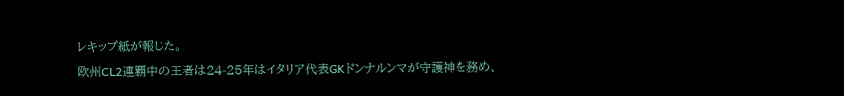レキップ紙が報じた。
欧州CL2連覇中の王者は24-25年はイタリア代表GKドンナルンマが守護神を務め、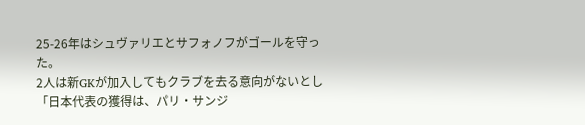25-26年はシュヴァリエとサフォノフがゴールを守った。
2人は新GKが加入してもクラブを去る意向がないとし「日本代表の獲得は、パリ・サンジ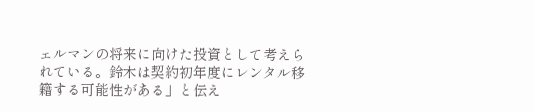ェルマンの将来に向けた投資として考えられている。鈴木は契約初年度にレンタル移籍する可能性がある」と伝え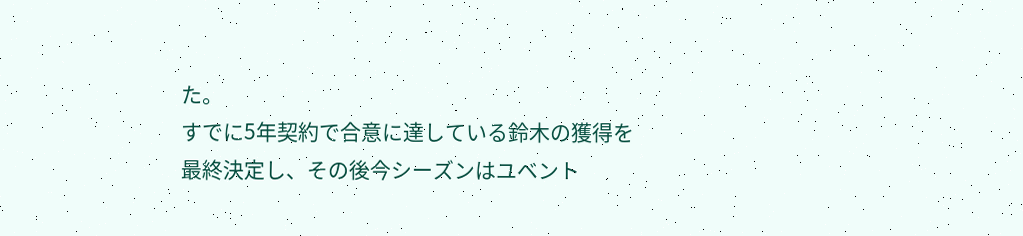た。
すでに5年契約で合意に達している鈴木の獲得を最終決定し、その後今シーズンはユベント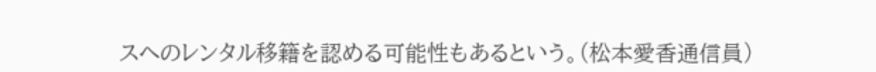スへのレンタル移籍を認める可能性もあるという。(松本愛香通信員)